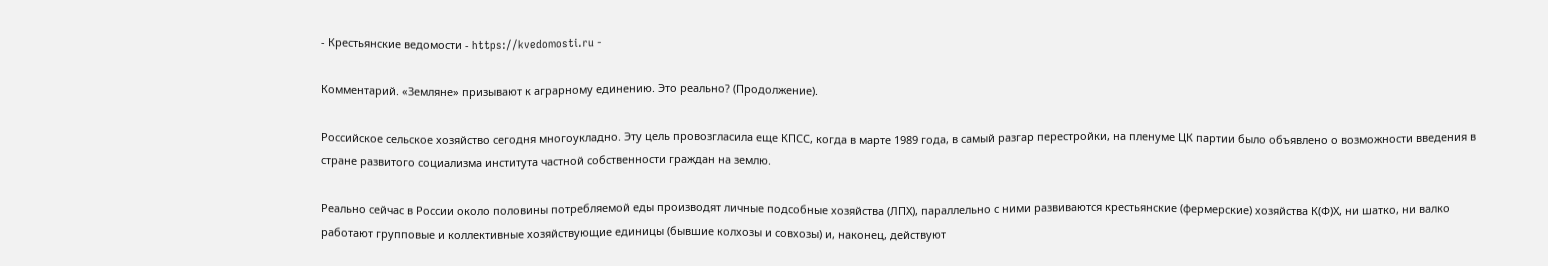- Крестьянские ведомости - https://kvedomosti.ru -

Комментарий. «Земляне» призывают к аграрному единению. Это реально? (Продолжение).

Российское сельское хозяйство сегодня многоукладно. Эту цель провозгласила еще КПСС, когда в марте 1989 года, в самый разгар перестройки, на пленуме ЦК партии было объявлено о возможности введения в стране развитого социализма института частной собственности граждан на землю.

Реально сейчас в России около половины потребляемой еды производят личные подсобные хозяйства (ЛПХ), параллельно с ними развиваются крестьянские (фермерские) хозяйства К(Ф)Х, ни шатко, ни валко работают групповые и коллективные хозяйствующие единицы (бывшие колхозы и совхозы) и, наконец, действуют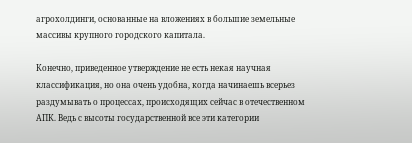агрохолдинги, основанные на вложениях в большие земельные массивы крупного городского капитала.

Конечно, приведенное утверждение не есть некая научная классификация, но она очень удобна, когда начинаешь всерьез раздумывать о процессах, происходящих сейчас в отечественном АПК. Ведь с высоты государственной все эти категории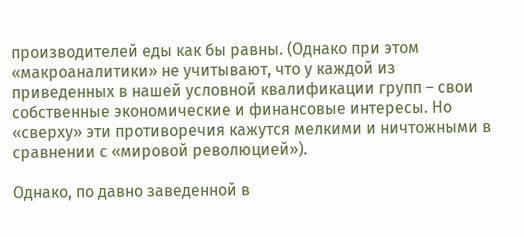производителей еды как бы равны. (Однако при этом «макроаналитики» не учитывают, что у каждой из приведенных в нашей условной квалификации групп – свои собственные экономические и финансовые интересы. Но «сверху» эти противоречия кажутся мелкими и ничтожными в сравнении с «мировой революцией»).

Однако, по давно заведенной в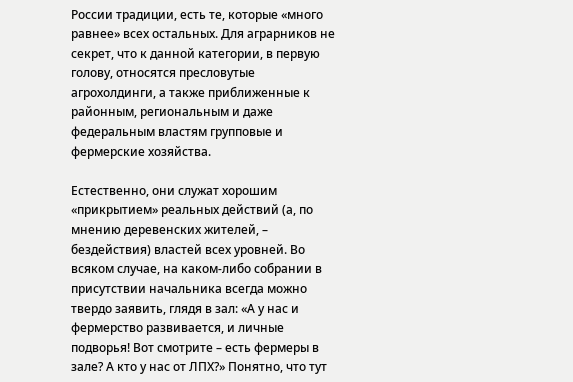России традиции, есть те, которые «много равнее» всех остальных. Для аграрников не секрет, что к данной категории, в первую голову, относятся пресловутые агрохолдинги, а также приближенные к районным, региональным и даже федеральным властям групповые и фермерские хозяйства.

Естественно, они служат хорошим «прикрытием» реальных действий (а, по мнению деревенских жителей, – бездействия) властей всех уровней. Во всяком случае, на каком-либо собрании в присутствии начальника всегда можно твердо заявить, глядя в зал: «А у нас и фермерство развивается, и личные подворья! Вот смотрите – есть фермеры в зале? А кто у нас от ЛПХ?» Понятно, что тут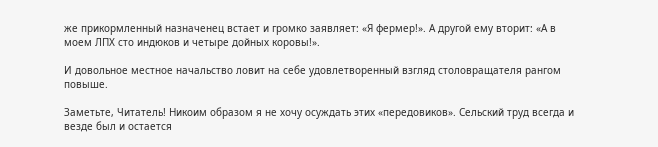же прикормленный назначенец встает и громко заявляет: «Я фермер!». А другой ему вторит: «А в моем ЛПХ сто индюков и четыре дойных коровы!».

И довольное местное начальство ловит на себе удовлетворенный взгляд столовращателя рангом повыше.

Заметьте, Читатель! Никоим образом я не хочу осуждать этих «передовиков». Сельский труд всегда и везде был и остается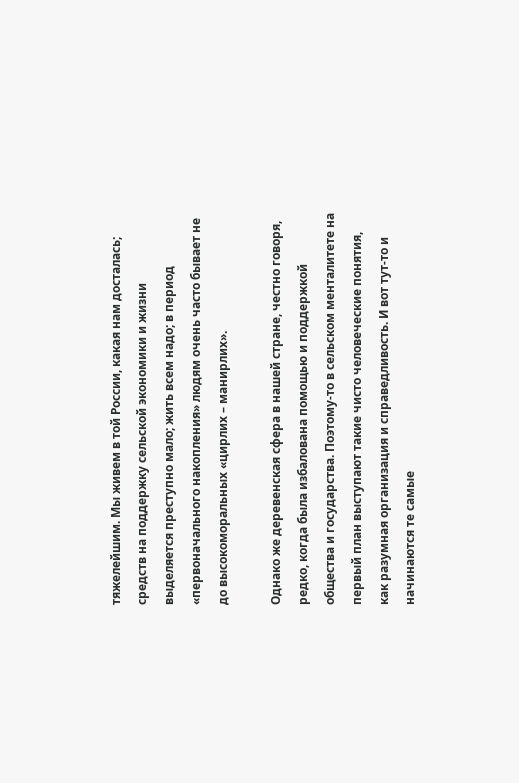тяжелейшим. Мы живем в той России, какая нам досталась; средств на поддержку сельской экономики и жизни выделяется преступно мало; жить всем надо; в период «первоначального накопления» людям очень часто бывает не до высокоморальных «цирлих – манирлих».

Однако же деревенская сфера в нашей стране, честно говоря, редко, когда была избалована помощью и поддержкой общества и государства. Поэтому-то в сельском менталитете на первый план выступают такие чисто человеческие понятия, как разумная организация и справедливость. И вот тут-то и начинаются те самые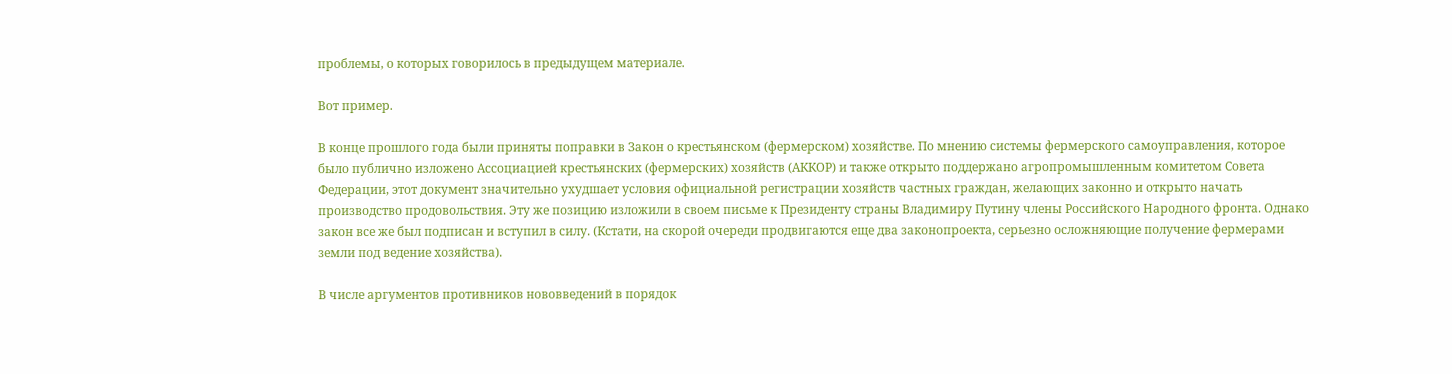проблемы, о которых говорилось в предыдущем материале.

Вот пример.

В конце прошлого года были приняты поправки в Закон о крестьянском (фермерском) хозяйстве. По мнению системы фермерского самоуправления, которое было публично изложено Ассоциацией крестьянских (фермерских) хозяйств (АККОР) и также открыто поддержано агропромышленным комитетом Совета Федерации, этот документ значительно ухудшает условия официальной регистрации хозяйств частных граждан, желающих законно и открыто начать производство продовольствия. Эту же позицию изложили в своем письме к Президенту страны Владимиру Путину члены Российского Народного фронта. Однако закон все же был подписан и вступил в силу. (Кстати, на скорой очереди продвигаются еще два законопроекта, серьезно осложняющие получение фермерами земли под ведение хозяйства).

В числе аргументов противников нововведений в порядок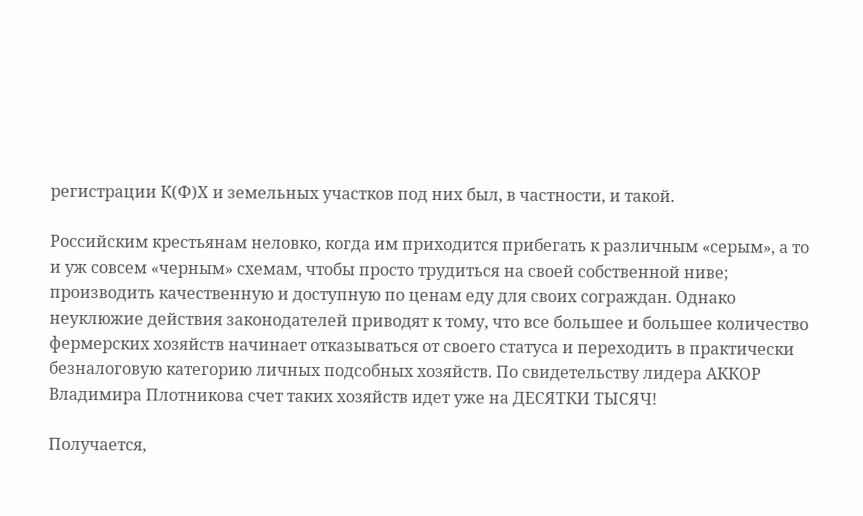регистрации К(Ф)Х и земельных участков под них был, в частности, и такой.

Российским крестьянам неловко, когда им приходится прибегать к различным «серым», а то и уж совсем «черным» схемам, чтобы просто трудиться на своей собственной ниве; производить качественную и доступную по ценам еду для своих сограждан. Однако неуклюжие действия законодателей приводят к тому, что все большее и большее количество фермерских хозяйств начинает отказываться от своего статуса и переходить в практически безналоговую категорию личных подсобных хозяйств. По свидетельству лидера АККОР Владимира Плотникова счет таких хозяйств идет уже на ДЕСЯТКИ ТЫСЯЧ!

Получается,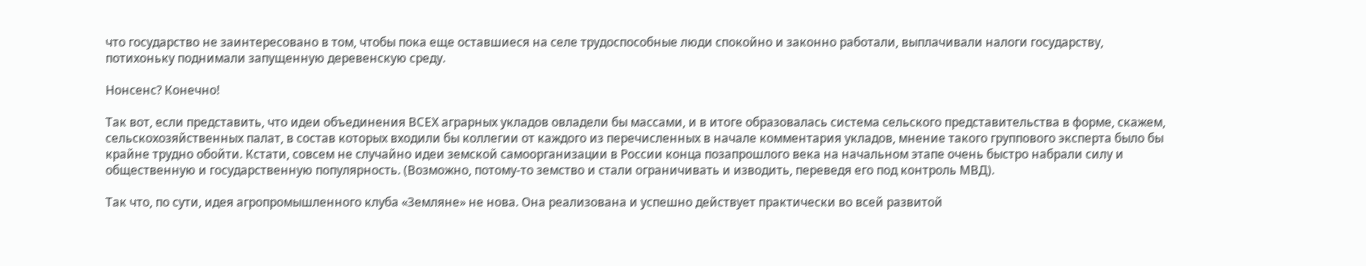что государство не заинтересовано в том, чтобы пока еще оставшиеся на селе трудоспособные люди спокойно и законно работали, выплачивали налоги государству, потихоньку поднимали запущенную деревенскую среду.

Нонсенс? Конечно!

Так вот, если представить, что идеи объединения ВСЕХ аграрных укладов овладели бы массами, и в итоге образовалась система сельского представительства в форме, скажем, сельскохозяйственных палат, в состав которых входили бы коллегии от каждого из перечисленных в начале комментария укладов, мнение такого группового эксперта было бы крайне трудно обойти. Кстати, совсем не случайно идеи земской самоорганизации в России конца позапрошлого века на начальном этапе очень быстро набрали силу и общественную и государственную популярность. (Возможно, потому-то земство и стали ограничивать и изводить, переведя его под контроль МВД).

Так что, по сути, идея агропромышленного клуба «Земляне» не нова. Она реализована и успешно действует практически во всей развитой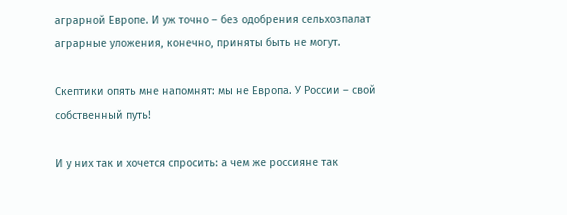аграрной Европе. И уж точно – без одобрения сельхозпалат аграрные уложения, конечно, приняты быть не могут.

Скептики опять мне напомнят: мы не Европа. У России – свой собственный путь!

И у них так и хочется спросить: а чем же россияне так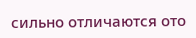сильно отличаются ото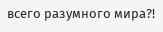всего разумного мира?!